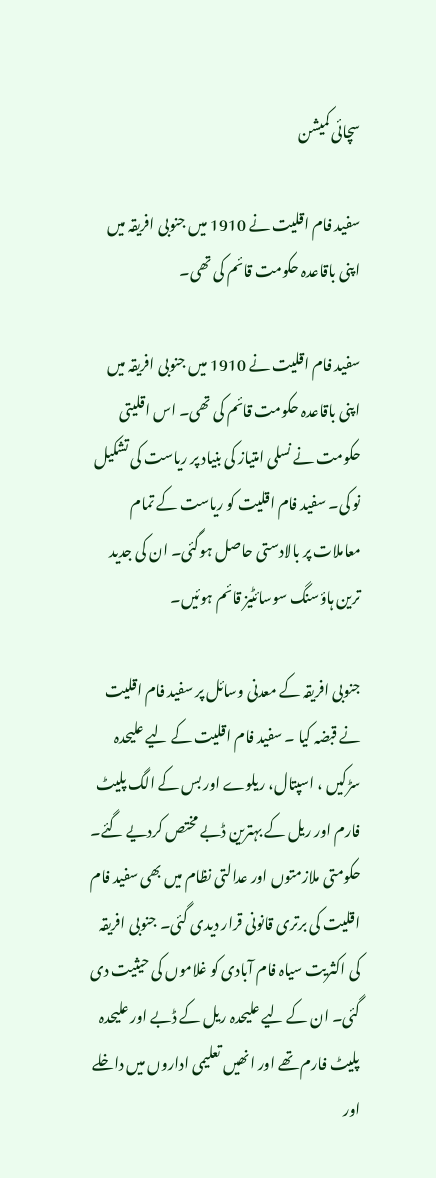سچائی کمیشن

سفید فام اقلیت نے 1910 میں جنوبی افریقہ میں اپنی باقاعدہ حکومت قائم کی تھی۔

سفید فام اقلیت نے 1910 میں جنوبی افریقہ میں اپنی باقاعدہ حکومت قائم کی تھی۔ اس اقلیتی حکومت نے نسلی امتیاز کی بنیاد پر ریاست کی تشکیل نو کی۔ سفید فام اقلیت کو ریاست کے تمام معاملات پر بالادستی حاصل ہوگئی۔ ان کی جدید ترین ہاؤسنگ سوسائٹیز قائم ہوئیں۔

جنوبی افریقہ کے معدنی وسائل پر سفید فام اقلیت نے قبضہ کیا ۔ سفید فام اقلیت کے لیے علیحدہ سڑکیں ، اسپتال، ریلوے اور بس کے الگ پلیٹ فارم اور ریل کے بہترین ڈبے مختص کردیے گئے۔ حکومتی ملازمتوں اور عدالتی نظام میں بھی سفید فام اقلیت کی برتری قانونی قرار دیدی گئی۔ جنوبی افریقہ کی اکثریت سیاہ فام آبادی کو غلاموں کی حیثیت دی گئی۔ ان کے لیے علیحدہ ریل کے ڈبے اور علیحدہ پلیٹ فارم تھے اور انھیں تعلیمی اداروں میں داخلے اور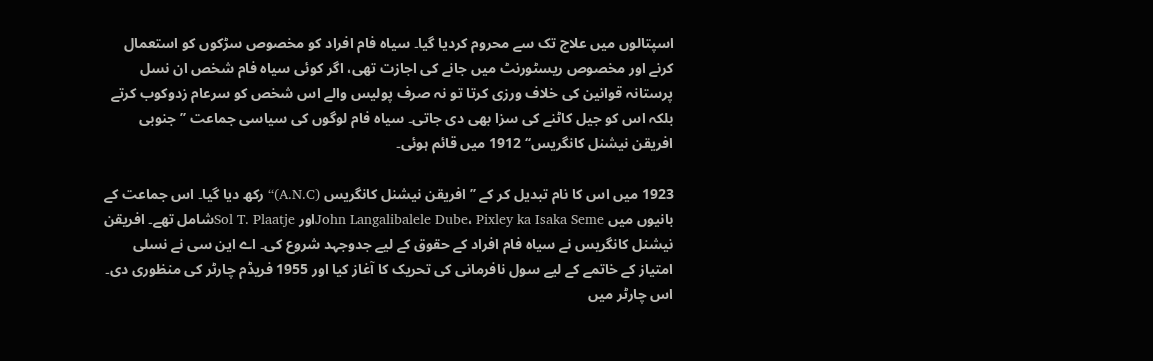اسپتالوں میں علاج تک سے محروم کردیا گیا۔ سیاہ فام افراد کو مخصوص سڑکوں کو استعمال کرنے اور مخصوص ریسٹورنٹ میں جانے کی اجازت تھی، اگر کوئی سیاہ فام شخص ان نسل پرستانہ قوانین کی خلاف ورزی کرتا تو نہ صرف پولیس والے اس شخص کو سرعام زدوکوب کرتے بلکہ اس کو جیل کاٹنے کی سزا بھی دی جاتی۔ سیاہ فام لوگوں کی سیاسی جماعت ’’جنوبی افریقن نیشنل کانگریس‘‘ 1912 میں قائم ہوئی۔

1923 میں اس کا نام تبدیل کر کے ’’افریقن نیشنل کانگریس (A.N.C)‘‘ رکھ دیا گیا۔ اس جماعت کے بانیوں میں John Langalibalele Dube، Pixley ka Isaka Semeاور Sol T. Plaatjeشامل تھے۔ افریقن نیشنل کانگریس نے سیاہ فام افراد کے حقوق کے لیے جدوجہد شروع کی۔ اے این سی نے نسلی امتیاز کے خاتمے کے لیے سول نافرمانی کی تحریک کا آغاز کیا اور 1955 فریڈم چارٹر کی منظوری دی۔ اس چارٹر میں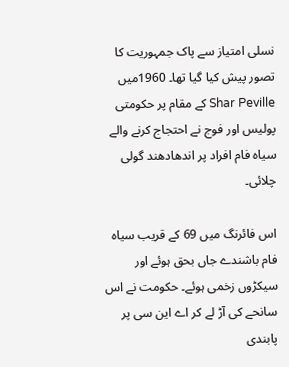نسلی امتیاز سے پاک جمہوریت کا تصور پیش کیا گیا تھا۔ 1960میں Shar Peville کے مقام پر حکومتی پولیس اور فوج نے احتجاج کرنے والے سیاہ فام افراد پر اندھادھند گولی چلائی۔

اس فائرنگ میں 69 کے قریب سیاہ فام باشندے جاں بحق ہوئے اور سیکڑوں زخمی ہوئے۔ حکومت نے اس سانحے کی آڑ لے کر اے این سی پر پابندی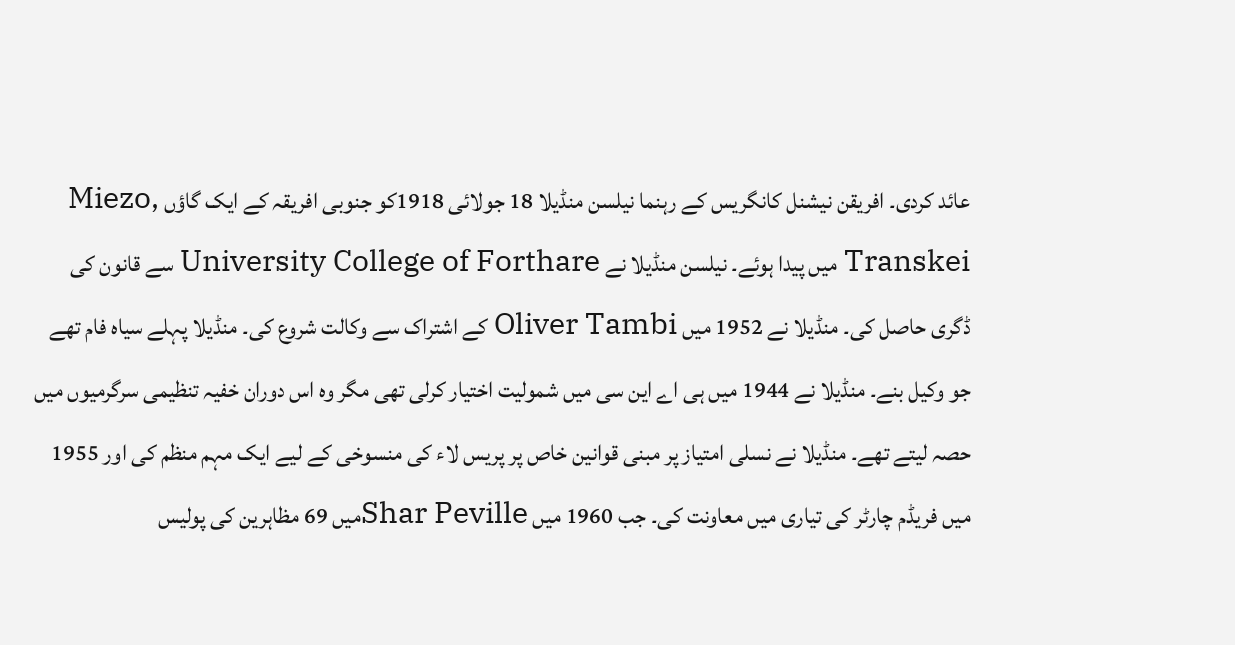عائد کردی۔ افریقن نیشنل کانگریس کے رہنما نیلسن منڈیلا 18 جولائی 1918کو جنوبی افریقہ کے ایک گاؤں Miezo, Transkei میں پیدا ہوئے۔ نیلسن منڈیلا نے University College of Forthare سے قانون کی ڈگری حاصل کی۔ منڈیلا نے 1952 میں Oliver Tambi کے اشتراک سے وکالت شروع کی۔ منڈیلا پہلے سیاہ فام تھے جو وکیل بنے۔ منڈیلا نے 1944 میں ہی اے این سی میں شمولیت اختیار کرلی تھی مگر وہ اس دوران خفیہ تنظیمی سرگرمیوں میں حصہ لیتے تھے۔ منڈیلا نے نسلی امتیاز پر مبنی قوانین خاص پر پریس لاء کی منسوخی کے لیے ایک مہم منظم کی اور 1955 میں فریڈم چارٹر کی تیاری میں معاونت کی۔ جب 1960 میں Shar Pevilleمیں 69 مظاہرین کی پولیس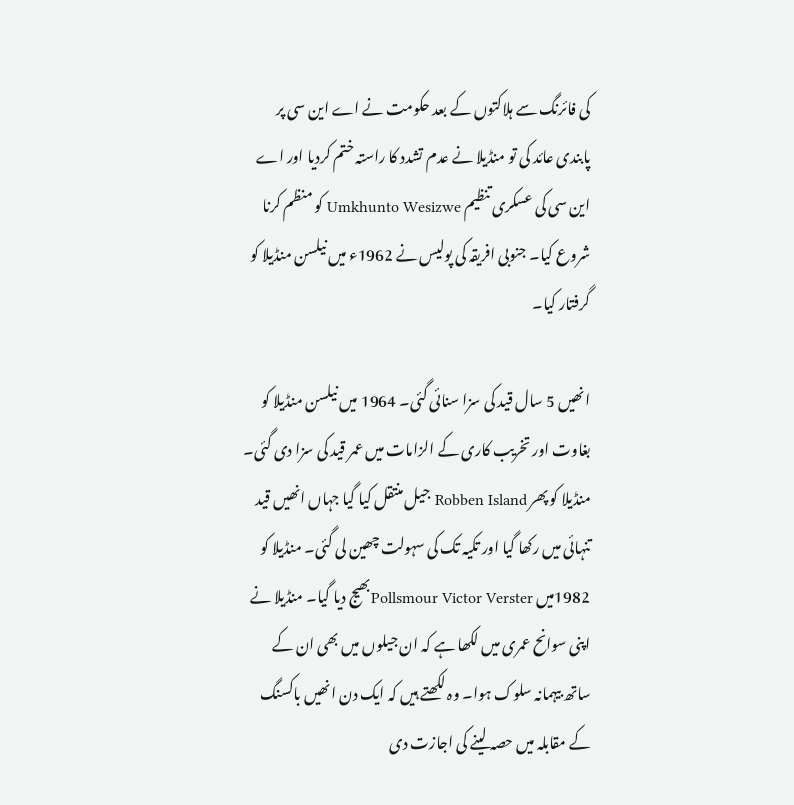کی فائرنگ سے ہلاکتوں کے بعد حکومت نے اے این سی پر پابندی عائد کی تو منڈیلا نے عدم تشدد کا راستہ ختم کردیا اور اے این سی کی عسکری تنظیم Umkhunto Wesizwe کو منظم کرنا شروع کیا۔ جنوبی افریقہ کی پولیس نے 1962ء میں نیلسن منڈیلا کو گرفتار کیا۔

انھیں 5 سال قید کی سزا سنائی گئی۔ 1964 میں نیلسن منڈیلا کو بغاوت اور تخریب کاری کے الزامات میں عمر قید کی سزا دی گئی۔ منڈیلا کو پھر Robben Island جیل منتقل کیا گیا جہاں انھیں قید تنہائی میں رکھا گیا اور تکیہ تک کی سہولت چھین لی گئی۔ منڈیلا کو 1982میں Pollsmour Victor Versterبھیج دیا گیا۔ منڈیلا نے اپنی سوانح عمری میں لکھا ہے کہ ان جیلوں میں بھی ان کے ساتھ بیہمانہ سلوک ہوا۔ وہ لکھتے ہیں کہ ایک دن انھیں باکسنگ کے مقابلہ میں حصہ لینے کی اجازت دی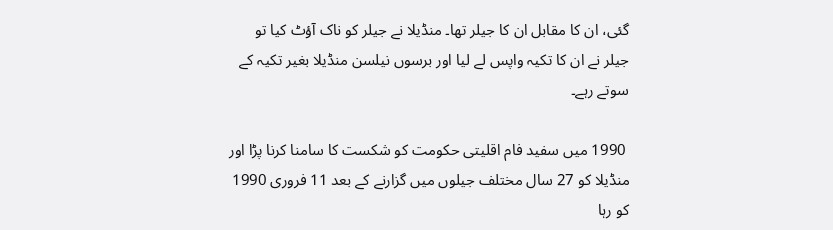گئی، ان کا مقابل ان کا جیلر تھا۔ منڈیلا نے جیلر کو ناک آؤٹ کیا تو جیلر نے ان کا تکیہ واپس لے لیا اور برسوں نیلسن منڈیلا بغیر تکیہ کے سوتے رہے۔

 1990 میں سفید فام اقلیتی حکومت کو شکست کا سامنا کرنا پڑا اور منڈیلا کو 27 سال مختلف جیلوں میں گزارنے کے بعد 11 فروری 1990 کو رہا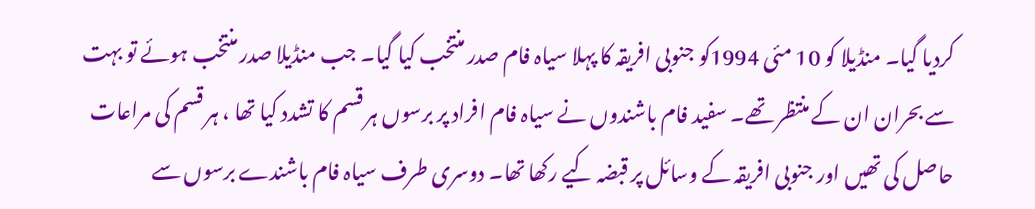کردیا گیا۔ منڈیلا کو 10 مئی 1994کو جنوبی افریقہ کا پہلا سیاہ فام صدر منتخب کیا گیا۔ جب منڈیلا صدر منتخب ہوئے تو بہت سے بحران ان کے منتظر تھے۔ سفید فام باشندوں نے سیاہ فام افراد پر برسوں ہر قسم کا تشدد کیا تھا ، ہر قسم کی مراعات حاصل کی تھیں اور جنوبی افریقہ کے وسائل پر قبضہ کیے رکھا تھا۔ دوسری طرف سیاہ فام باشندے برسوں سے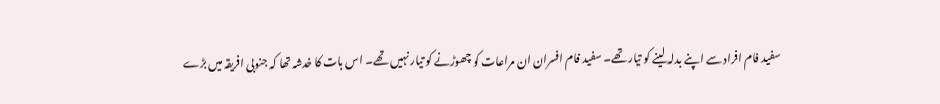سفید فام افراد سے اپنے بدلہ لینے کو تیار تھے۔ سفید فام افسران ان مراعات کو چھوڑنے کو تیار نہیں تھے۔ اس بات کا خدشہ تھا کہ جنوبی افریقہ میں بڑے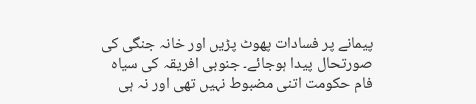پیمانے پر فسادات پھوٹ پڑیں اور خانہ جنگی کی صورتحال پیدا ہوجائے۔ جنوبی افریقہ کی سیاہ فام حکومت اتنی مضبوط نہیں تھی اور نہ ہی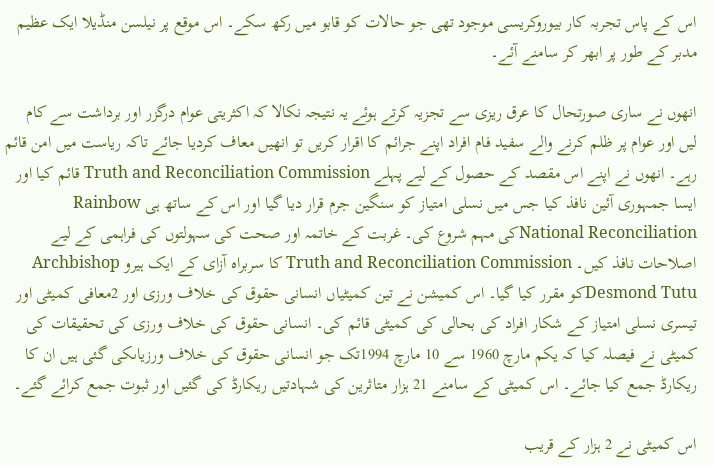اس کے پاس تجربہ کار بیوروکریسی موجود تھی جو حالات کو قابو میں رکھ سکے۔ اس موقع پر نیلسن منڈیلا ایک عظیم مدبر کے طور پر ابھر کر سامنے آئے۔

انھوں نے ساری صورتحال کا عرق ریزی سے تجزیہ کرتے ہوئے یہ نتیجہ نکالا کہ اکثریتی عوام درگزر اور برداشت سے کام لیں اور عوام پر ظلم کرنے والے سفید فام افراد اپنے جرائم کا اقرار کریں تو انھیں معاف کردیا جائے تاکہ ریاست میں امن قائم رہے۔ انھوں نے اپنے اس مقصد کے حصول کے لیے پہلے Truth and Reconciliation Commission قائم کیا اور ایسا جمہوری آئین نافذ کیا جس میں نسلی امتیاز کو سنگین جرم قرار دیا گیا اور اس کے ساتھ ہی Rainbow National Reconciliationکی مہم شروع کی۔ غربت کے خاتمہ اور صحت کی سہولتوں کی فراہمی کے لیے اصلاحات نافذ کیں۔ Truth and Reconciliation Commission کا سربراہ آزای کے ایک ہیرو Archbishop Desmond Tutuکو مقرر کیا گیا۔ اس کمیشن نے تین کمیٹیاں انسانی حقوق کی خلاف ورزی اور 2معافی کمیٹی اور تیسری نسلی امتیاز کے شکار افراد کی بحالی کی کمیٹی قائم کی۔ انسانی حقوق کی خلاف ورزی کی تحقیقات کی کمیٹی نے فیصلہ کیا کہ یکم مارچ 1960 سے 10 مارچ 1994تک جو انسانی حقوق کی خلاف ورزیاںکی گئی ہیں ان کا ریکارڈ جمع کیا جائے۔ اس کمیٹی کے سامنے 21 ہزار متاثرین کی شہادتیں ریکارڈ کی گئیں اور ثبوت جمع کرائے گئے۔

اس کمیٹی نے 2 ہزار کے قریب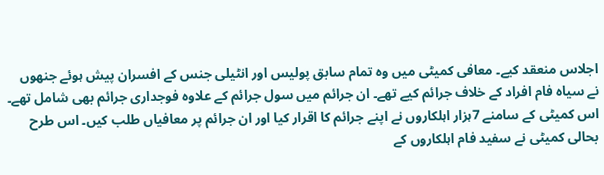اجلاس منعقد کیے۔ معافی کمیٹی میں وہ تمام سابق پولیس اور انٹیلی جنس کے افسران پیش ہوئے جنھوں نے سیاہ فام افراد کے خلاف جرائم کیے تھے۔ ان جرائم میں سول جرائم کے علاوہ فوجداری جرائم بھی شامل تھے۔ اس کمیٹی کے سامنے 7ہزار اہلکاروں نے اپنے جرائم کا اقرار کیا اور ان جرائم پر معافیاں طلب کیں۔ اس طرح بحالی کمیٹی نے سفید فام اہلکاروں کے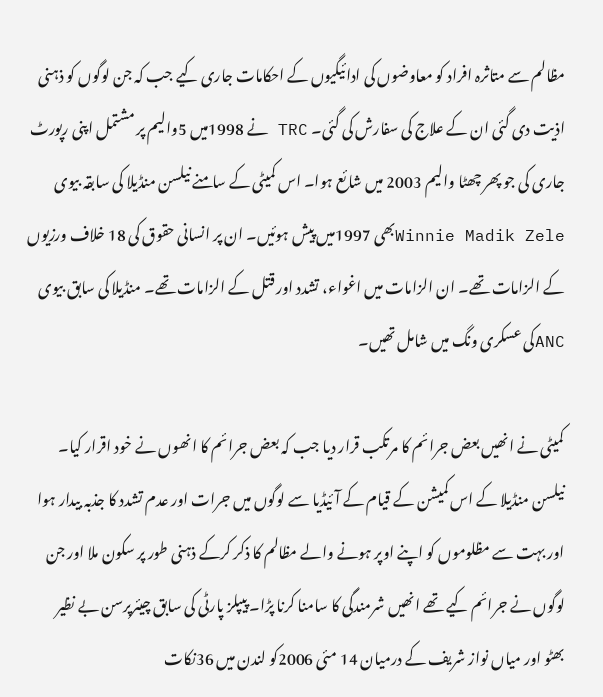مظالم سے متاثرہ افراد کو معاوضوں کی ادائیگیوں کے احکامات جاری کیے جب کہ جن لوگوں کو ذہنی اذیت دی گئی ان کے علاج کی سفارش کی گئی۔ TRC نے 1998میں 5والیم پر مشتمل اپنی رپورٹ جاری کی جو پھر چھٹا والیم 2003 میں شائع ہوا۔ اس کمیٹی کے سامنے نیلسن منڈیلا کی سابقہ بیوی Winnie Madik Zeleبھی 1997میں پیش ہوئیں۔ ان پر انسانی حقوق کی 18 خلاف ورزیوں کے الزامات تھے۔ ان الزامات میں اغواء، تشدد اور قتل کے الزامات تھے۔ منڈیلا کی سابق بیوی ANCکی عسکری ونگ میں شامل تھیں۔

کمیٹی نے انھیں بعض جرائم کا مرتکب قرار دیا جب کہ بعض جرائم کا انھوں نے خود اقرار کیا۔ نیلسن منڈیلا کے اس کمیشن کے قیام کے آئیڈیا سے لوگوں میں جرات اور عدم تشدد کا جذبہ بیدار ہوا اور بہت سے مظلوموں کو اپنے اوپر ہونے والے مظالم کا ذکر کرکے ذہنی طور پر سکون ملا اور جن لوگوں نے جرائم کیے تھے انھیں شرمندگی کا سامنا کرنا پڑا۔ پیپلز پارٹی کی سابق چیئرپرسن بے نظیر بھٹو اور میاں نواز شریف کے درمیان 14 مئی 2006کو لندن میں 36نکات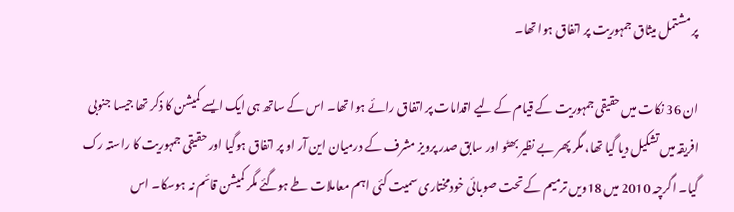پر مشتمل میثاق جمہوریت پر اتفاق ہوا تھا۔

ان 36 نکات میں حقیقی جمہوریت کے قیام کے لیے اقدامات پر اتفاق رائے ہوا تھا۔ اس کے ساتھ ہی ایک ایسے کمیشن کا ذکر تھا جیسا جنوبی افریقہ میں تشکیل دیا گیا تھا، مگر پھر بے نظیر بھٹو اور سابق صدر پرویز مشرف کے درمیان این آر او پر اتفاق ہوگیا اور حقیقی جمہوریت کا راستہ رک گیا۔ اگرچہ 2010 میں 18ویں ترمیم کے تحت صوبائی خودمختاری سمیت کئی اہم معاملات طے ہوگئے مگر کمیشن قائم نہ ہوسکا۔ اس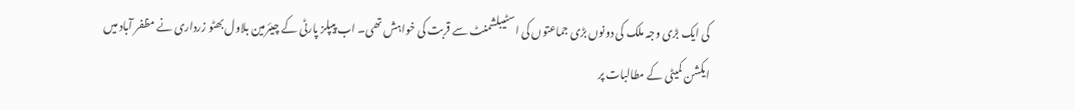کی ایک بڑی وجہ ملک کی دونوں بڑی جماعتوں کی اسٹیبلشمنٹ سے قربت کی خواہش تھی۔ اب پیپلز پارٹی کے چیئرمین بلاول بھٹو زرداری نے مظفر آباد میں ایکشن کمیٹی کے مطالبات پر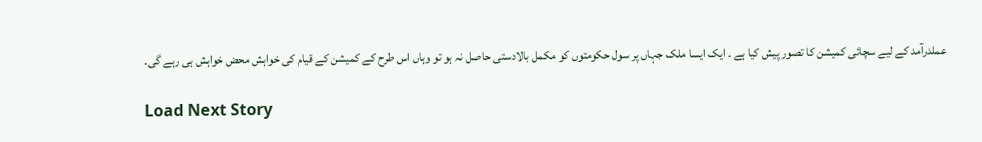عملدرآمد کے لیے سچائی کمیشن کا تصور پیش کیا ہے ۔ ایک ایسا ملک جہاں پر سول حکومتوں کو مکمل بالادستی حاصل نہ ہو تو وہاں اس طرح کے کمیشن کے قیام کی خواہش محض خواہش ہی رہے گی۔

Load Next Story